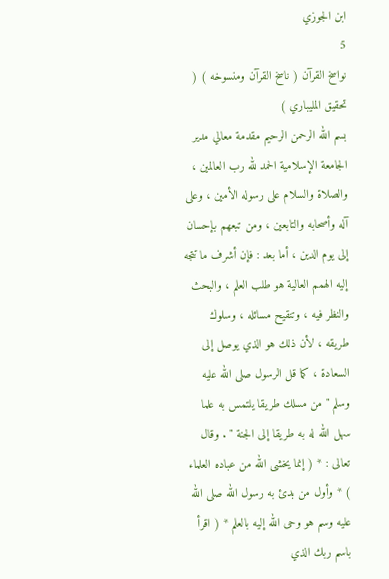ابن الجوزي
5
نواسخ القرآن ( ناسخ القرآن ومنسوخه ) ( تحقيق المليباري )
بسم الله الرحمن الرحيم مقدمة معالي مدير الجامعة الإسلامية الحمد لله رب العالمين ، والصلاة والسلام على رسوله الأمين ، وعلى آله وأصحابه والتابعين ، ومن تبعهم بإحسان إلى يوم الدين ، أما بعد : فإن أشرف ما تتجه إليه الهمم العالية هو طلب العلم ، والبحث والنظر فيه ، وتنقيح مسائله ، وسلوك طريقه ، لأن ذلك هو الذي يوصل إلى السعادة ، كما قل الرسول صلى الله عليه وسلم " من مسلك طريقا يلتمس به علما سهل الله له به طريقا إلى الجنة " . وقال تعالى : * ( إنما يخشى الله من عباده العلماء ) * وأول من بدئ به رسول الله صلى الله عليه وسم هو وحى الله إليه بالعلم * ( اقرأ باسم ربك الذي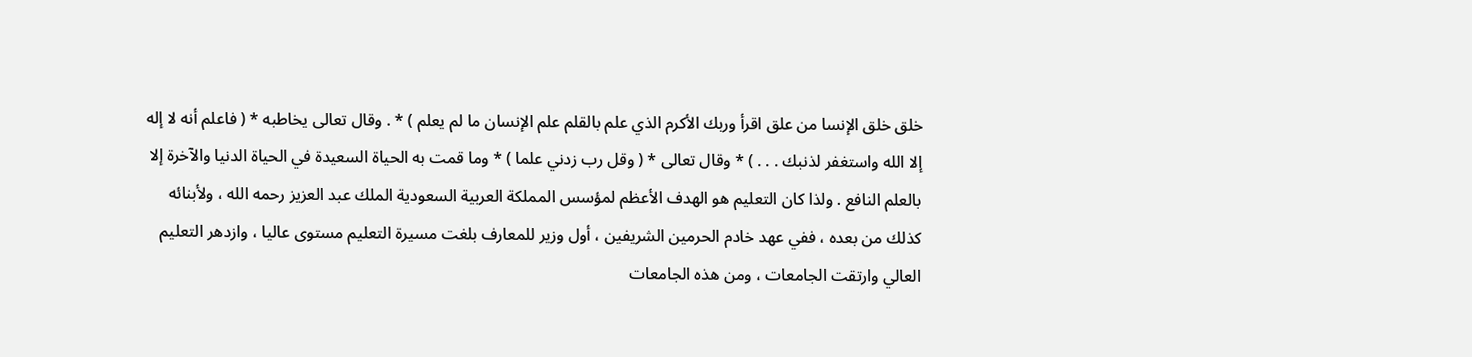خلق خلق الإنسا من علق اقرأ وربك الأكرم الذي علم بالقلم علم الإنسان ما لم يعلم ) * . وقال تعالى يخاطبه * ( فاعلم أنه لا إله إلا الله واستغفر لذنبك . . . ) * وقال تعالى * ( وقل رب زدني علما ) * وما قمت به الحياة السعيدة في الحياة الدنيا والآخرة إلا بالعلم النافع . ولذا كان التعليم هو الهدف الأعظم لمؤسس المملكة العربية السعودية الملك عبد العزيز رحمه الله ، ولأبنائه كذلك من بعده ، ففي عهد خادم الحرمين الشريفين ، أول وزير للمعارف بلغت مسيرة التعليم مستوى عاليا ، وازدهر التعليم العالي وارتقت الجامعات ، ومن هذه الجامعات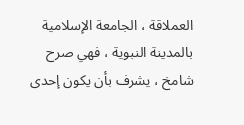العملاقة ، الجامعة الإسلامية بالمدينة النبوية ، فهي صرح شامخ ، يشرف بأن يكون إحدى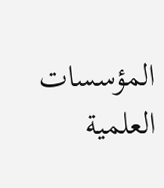المؤسسات العلمية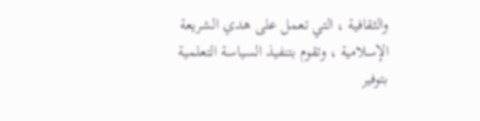والثقافية ، التي تعمل على هدي الشريعة الإسلامية ، وتقوم بتنفيذ السياسة التعلمية بتوفير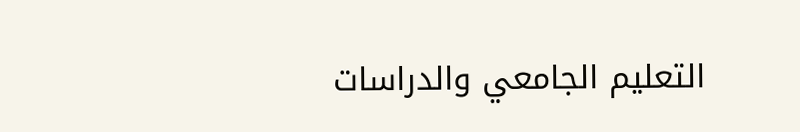التعليم الجامعي والدراسات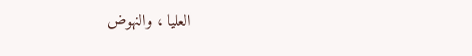العليا ، والنهوض